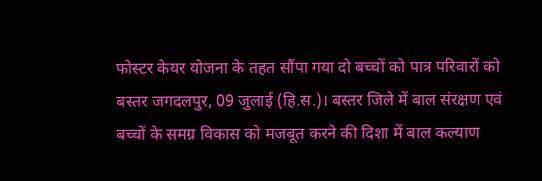फोस्टर केयर योजना के तहत सौंपा गया दो बच्चों को पात्र परिवारों को
बस्तर जगदलपुर, 09 जुलाई (हि.स.)। बस्तर जिले में बाल संरक्षण एवं बच्चों के समग्र विकास को मजबूत करने की दिशा में बाल कल्याण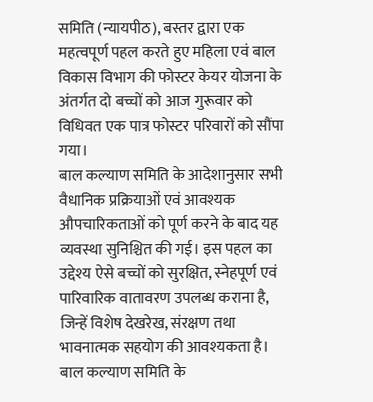समिति (न्यायपीठ), बस्तर द्वारा एक महत्वपूर्ण पहल करते हुए महिला एवं बाल विकास विभाग की फोस्टर केयर योजना के अंतर्गत दो बच्चों को आज गुरूवार को विधिवत एक पात्र फोस्टर परिवारों को सौंपा गया।
बाल कल्याण समिति के आदेशानुसार सभी वैधानिक प्रक्रियाओं एवं आवश्यक औपचारिकताओं को पूर्ण करने के बाद यह व्यवस्था सुनिश्चित की गई। इस पहल का उद्देश्य ऐसे बच्चों को सुरक्षित, स्नेहपूर्ण एवं पारिवारिक वातावरण उपलब्ध कराना है, जिन्हें विशेष देखरेख, संरक्षण तथा भावनात्मक सहयोग की आवश्यकता है।
बाल कल्याण समिति के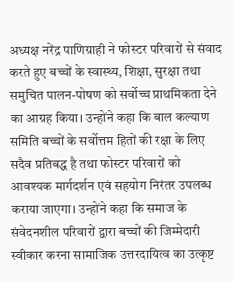अध्यक्ष नरेंद्र पाणिग्राही ने फोस्टर परिवारों से संवाद करते हुए बच्चों के स्वास्थ्य, शिक्षा, सुरक्षा तथा समुचित पालन-पोषण को सर्वोच्च प्राथमिकता देने का आग्रह किया। उन्होंने कहा कि बाल कल्याण समिति बच्चों के सर्वोत्तम हितों की रक्षा के लिए सदैव प्रतिबद्ध है तथा फोस्टर परिवारों को आवश्यक मार्गदर्शन एवं सहयोग निरंतर उपलब्ध कराया जाएगा। उन्होंने कहा कि समाज के संवेदनशील परिवारों द्वारा बच्चों की जिम्मेदारी स्वीकार करना सामाजिक उत्तरदायित्व का उत्कृष्ट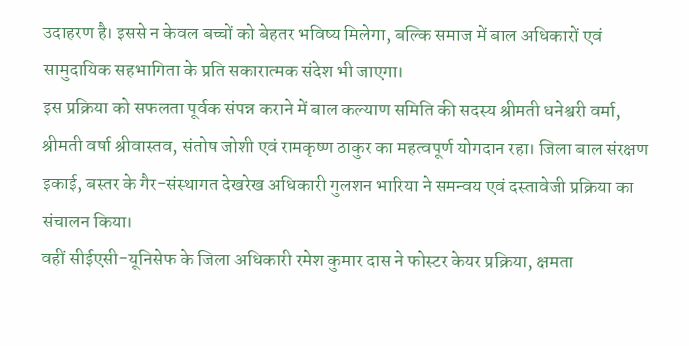उदाहरण है। इससे न केवल बच्चों को बेहतर भविष्य मिलेगा, बल्कि समाज में बाल अधिकारों एवं सामुदायिक सहभागिता के प्रति सकारात्मक संदेश भी जाएगा।
इस प्रक्रिया को सफलता पूर्वक संपन्न कराने में बाल कल्याण समिति की सदस्य श्रीमती धनेश्वरी वर्मा, श्रीमती वर्षा श्रीवास्तव, संतोष जोशी एवं रामकृष्ण ठाकुर का महत्वपूर्ण योगदान रहा। जिला बाल संरक्षण इकाई, बस्तर के गैर-संस्थागत देखरेख अधिकारी गुलशन भारिया ने समन्वय एवं दस्तावेजी प्रक्रिया का संचालन किया।
वहीं सीईएसी-यूनिसेफ के जिला अधिकारी रमेश कुमार दास ने फोस्टर केयर प्रक्रिया, क्षमता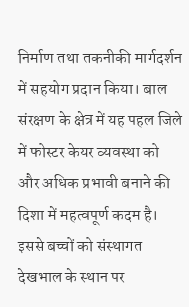निर्माण तथा तकनीकी मार्गदर्शन में सहयोग प्रदान किया। बाल संरक्षण के क्षेत्र में यह पहल जिले में फोस्टर केयर व्यवस्था को और अधिक प्रभावी बनाने की दिशा में महत्वपूर्ण कदम है। इससे बच्चों को संस्थागत देखभाल के स्थान पर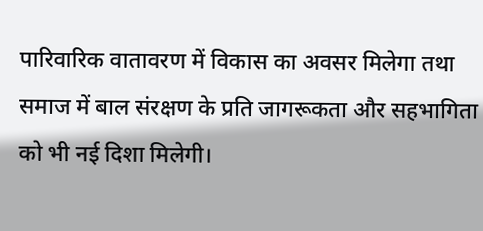पारिवारिक वातावरण में विकास का अवसर मिलेगा तथा समाज में बाल संरक्षण के प्रति जागरूकता और सहभागिता को भी नई दिशा मिलेगी।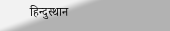हिन्दुस्थान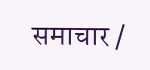समाचार /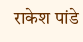राकेश पांडे